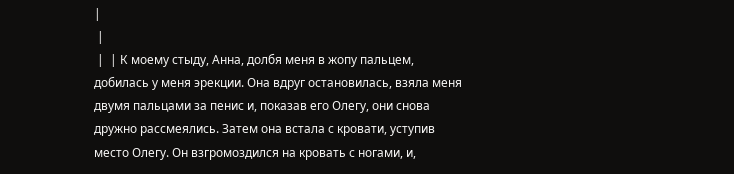|
 |
 |  | К моему стыду, Анна, долбя меня в жопу пальцем, добилась у меня эрекции. Она вдруг остановилась, взяла меня двумя пальцами за пенис и, показав его Олегу, они снова дружно рассмеялись. Затем она встала с кровати, уступив место Олегу. Он взгромоздился на кровать с ногами, и,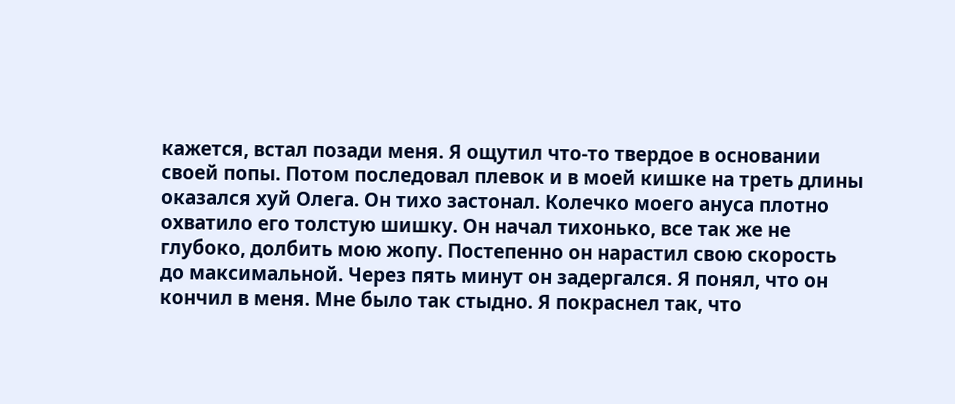кажется, встал позади меня. Я ощутил что-то твердое в основании своей попы. Потом последовал плевок и в моей кишке на треть длины оказался хуй Олега. Он тихо застонал. Колечко моего ануса плотно охватило его толстую шишку. Он начал тихонько, все так же не глубоко, долбить мою жопу. Постепенно он нарастил свою скорость до максимальной. Через пять минут он задергался. Я понял, что он кончил в меня. Мне было так стыдно. Я покраснел так, что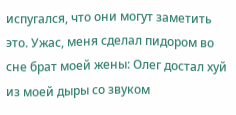испугался, что они могут заметить это. Ужас, меня сделал пидором во сне брат моей жены: Олег достал хуй из моей дыры со звуком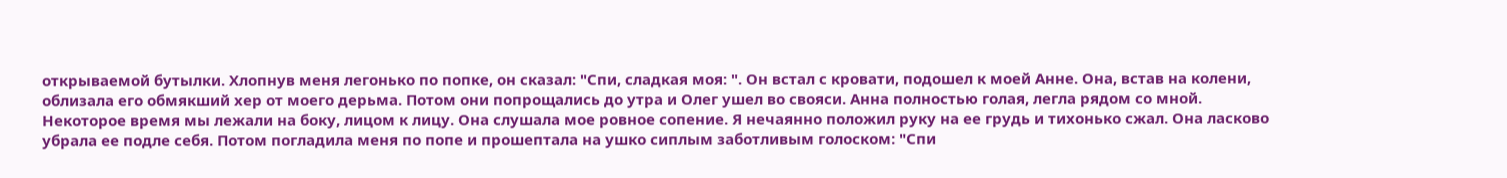открываемой бутылки. Хлопнув меня легонько по попке, он сказал: "Спи, сладкая моя: ". Он встал с кровати, подошел к моей Анне. Она, встав на колени, облизала его обмякший хер от моего дерьма. Потом они попрощались до утра и Олег ушел во свояси. Анна полностью голая, легла рядом со мной. Некоторое время мы лежали на боку, лицом к лицу. Она слушала мое ровное сопение. Я нечаянно положил руку на ее грудь и тихонько сжал. Она ласково убрала ее подле себя. Потом погладила меня по попе и прошептала на ушко сиплым заботливым голоском: "Спи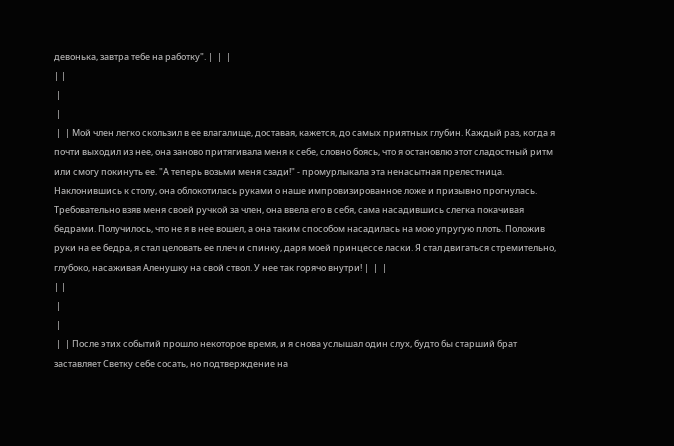девонька, завтра тебе на работку". |  |  |
| |
 |
 |
 |  | Мой член легко скользил в ее влагалище, доставая, кажется, до самых приятных глубин. Каждый раз, когда я почти выходил из нее, она заново притягивала меня к себе, словно боясь, что я остановлю этот сладостный ритм или смогу покинуть ее. "А теперь возьми меня сзади!" - промурлыкала эта ненасытная прелестница. Наклонившись к столу, она облокотилась руками о наше импровизированное ложе и призывно прогнулась. Требовательно взяв меня своей ручкой за член, она ввела его в себя, сама насадившись слегка покачивая бедрами. Получилось, что не я в нее вошел, а она таким способом насадилась на мою упругую плоть. Положив руки на ее бедра, я стал целовать ее плеч и спинку, даря моей принцессе ласки. Я стал двигаться стремительно, глубоко, насаживая Аленушку на свой ствол. У нее так горячо внутри! |  |  |
| |
 |
 |
 |  | После этих событий прошло некоторое время, и я снова услышал один слух, будто бы старший брат заставляет Светку себе сосать, но подтверждение на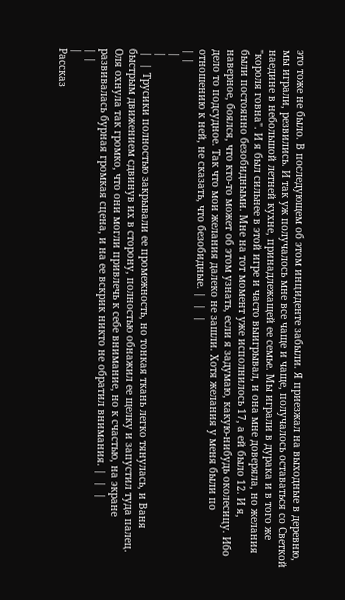это тоже не было. В последующем об этом инциденте забыли. Я приезжал на выходные в деревню, мы играли, резвились. И так уж получалось мне все чаще и чаще, получалось оставаться со Светкой наедине в небольшой летней кухне, принадлежащей ее семье. Мы играли в дурака и в того же "короля говна". И я был сильнее в этой игре и часто выигрывал, и она мне доверяла, но желания были постоянно безобидными. Мне на тот момент уже исполнилось 17, а ей было 12. И я, наверное, боялся, что кто-то может об этом узнать, если я задумаю, какую-нибудь околесицу. Ибо дело то подсудное. Так что мои желания далеко не зашли. Хотя желания у меня были по отношению к ней, не сказать, что безобидные. |  |  |
| |
 |
 |
 |  | Трусики полностью закрывали ее промежность, но тонкая ткань легко тянулась, и Ваня быстрым движением сдвинув их в сторону, полностью обнажил ее щелку и запустил туда палец. Оля охнула так громко, что они могли привлечь к себе внимание, но к счастью, на экране развивалась бурная громкая сцена, и на ее вскрик никто не обратил внимания. |  |  |
| |
|
Рассказ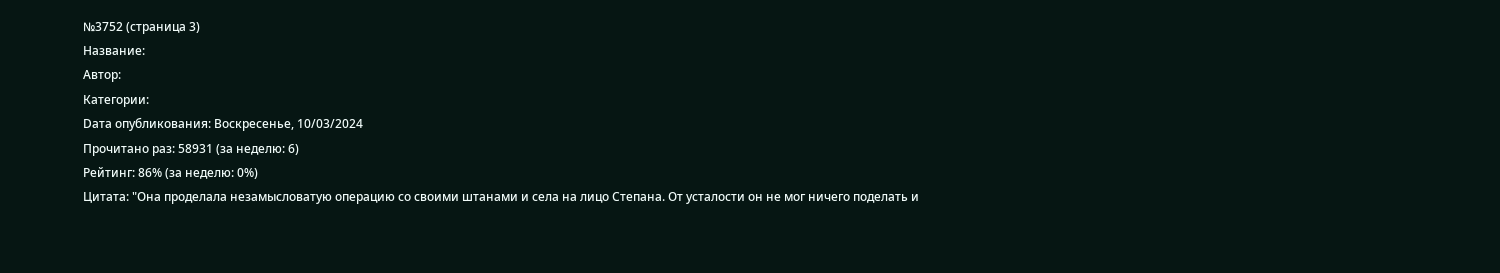№3752 (страница 3)
Название:
Автор:
Категории:
Dата опубликования: Воскресенье, 10/03/2024
Прочитано раз: 58931 (за неделю: 6)
Рейтинг: 86% (за неделю: 0%)
Цитата: "Она проделала незамысловатую операцию со своими штанами и села на лицо Степана. От усталости он не мог ничего поделать и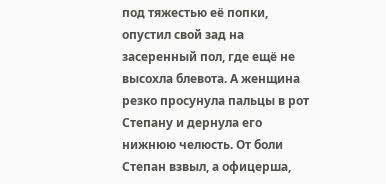под тяжестью её попки, опустил свой зад на засеренный пол, где ещё не высохла блевота. А женщина резко просунула пальцы в рот Степану и дернула его нижнюю челюсть. От боли Степан взвыл, а офицерша,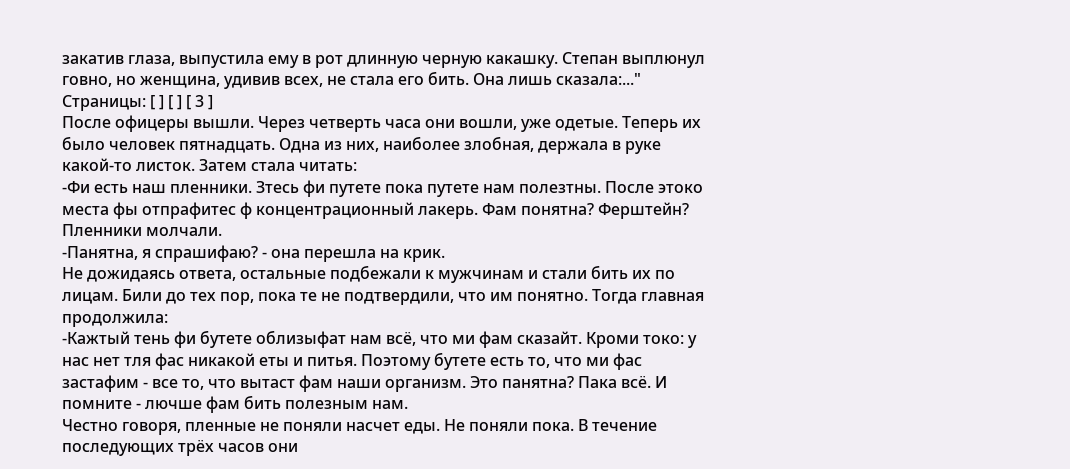закатив глаза, выпустила ему в рот длинную черную какашку. Степан выплюнул говно, но женщина, удивив всех, не стала его бить. Она лишь сказала:..."
Страницы: [ ] [ ] [ 3 ]
После офицеры вышли. Через четверть часа они вошли, уже одетые. Теперь их было человек пятнадцать. Одна из них, наиболее злобная, держала в руке какой-то листок. Затем стала читать:
-Фи есть наш пленники. Зтесь фи путете пока путете нам полезтны. После этоко места фы отпрафитес ф концентрационный лакерь. Фам понятна? Ферштейн?
Пленники молчали.
-Панятна, я спрашифаю? - она перешла на крик.
Не дожидаясь ответа, остальные подбежали к мужчинам и стали бить их по лицам. Били до тех пор, пока те не подтвердили, что им понятно. Тогда главная продолжила:
-Кажтый тень фи бутете облизыфат нам всё, что ми фам сказайт. Кроми токо: у нас нет тля фас никакой еты и питья. Поэтому бутете есть то, что ми фас застафим - все то, что вытаст фам наши организм. Это панятна? Пака всё. И помните - лючше фам бить полезным нам.
Честно говоря, пленные не поняли насчет еды. Не поняли пока. В течение последующих трёх часов они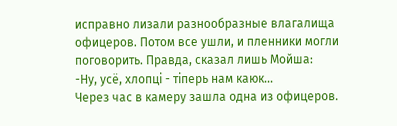исправно лизали разнообразные влагалища офицеров. Потом все ушли, и пленники могли поговорить. Правда, сказал лишь Мойша:
-Ну, усё, хлопцi - тiперь нам каюк...
Через час в камеру зашла одна из офицеров.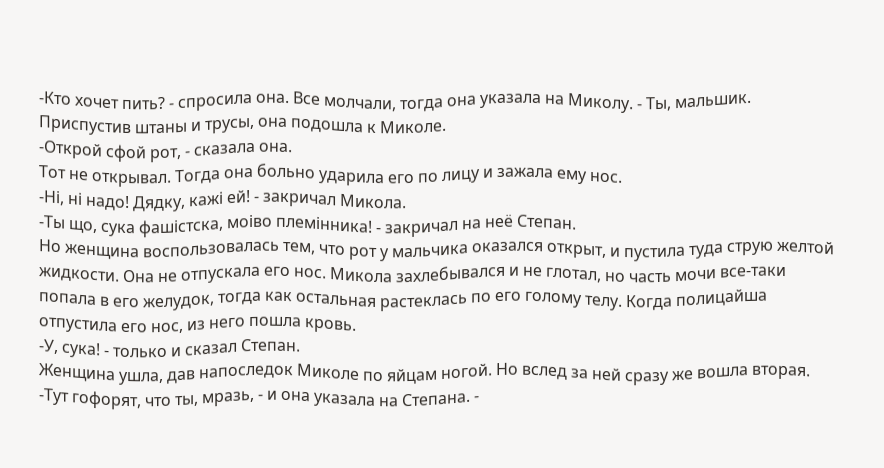-Кто хочет пить? - спросила она. Все молчали, тогда она указала на Миколу. - Ты, мальшик.
Приспустив штаны и трусы, она подошла к Миколе.
-Открой сфой рот, - сказала она.
Тот не открывал. Тогда она больно ударила его по лицу и зажала ему нос.
-Нi, нi надо! Дядку, кажi ей! - закричал Микола.
-Ты що, сука фашiстска, моiво племiнника! - закричал на неё Степан.
Но женщина воспользовалась тем, что рот у мальчика оказался открыт, и пустила туда струю желтой жидкости. Она не отпускала его нос. Микола захлебывался и не глотал, но часть мочи все-таки попала в его желудок, тогда как остальная растеклась по его голому телу. Когда полицайша отпустила его нос, из него пошла кровь.
-У, сука! - только и сказал Степан.
Женщина ушла, дав напоследок Миколе по яйцам ногой. Но вслед за ней сразу же вошла вторая.
-Тут гофорят, что ты, мразь, - и она указала на Степана. -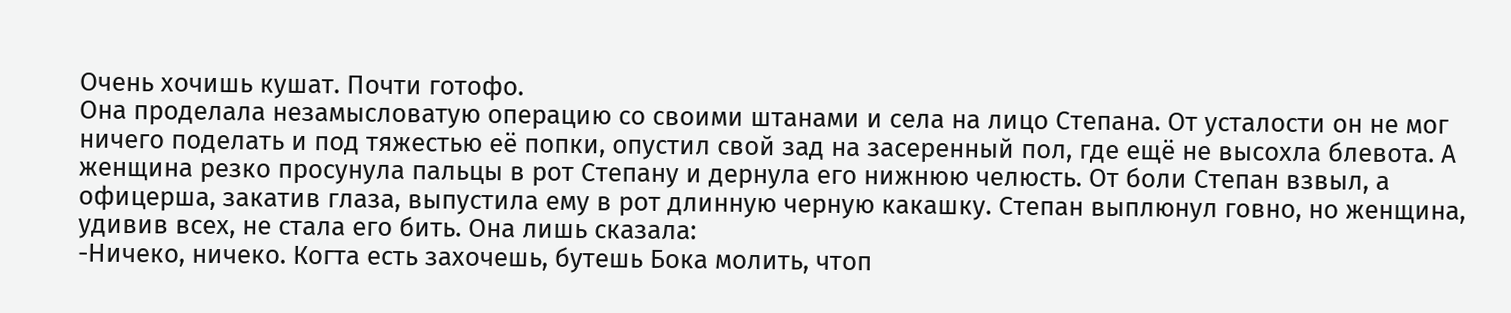Очень хочишь кушат. Почти готофо.
Она проделала незамысловатую операцию со своими штанами и села на лицо Степана. От усталости он не мог ничего поделать и под тяжестью её попки, опустил свой зад на засеренный пол, где ещё не высохла блевота. А женщина резко просунула пальцы в рот Степану и дернула его нижнюю челюсть. От боли Степан взвыл, а офицерша, закатив глаза, выпустила ему в рот длинную черную какашку. Степан выплюнул говно, но женщина, удивив всех, не стала его бить. Она лишь сказала:
-Ничеко, ничеко. Когта есть захочешь, бутешь Бока молить, чтоп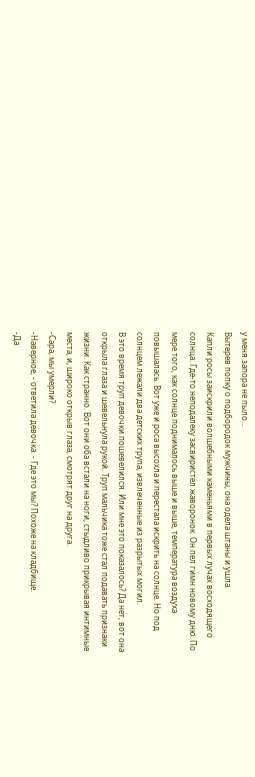у меня запора не пыло...
Вытерев попку о подбородок мужчины, она одела штаны и ушла.
Капли росы заискрили волшебными каменьями в первых лучах восходящего солнца. Где-то неподалеку засвиристел жаворонок. Он пел гимн новому дню. По мере того, как солнце поднималось выше и выше, температура воздуха повышалась. Вот уже и роса высохла и перестала искрить на солнце. Но под солнцем лежали два детских трупа, извлеченные из разрытых могил.
В это время труп девочки пошевелился. Или мне это показалось? Да нет, вот она открыла глаза и шевельнула рукой. Труп мальчика тоже стал подавать признаки жизни. Как странно. Вот они оба встали на ноги, стыдливо прикрывая интимные места, и, широко открыв глаза, смотрят друг на друга.
-Сара, мы умерли?
-Наверное, - ответила девочка. - Где это мы? Похоже на кладбище.
-Да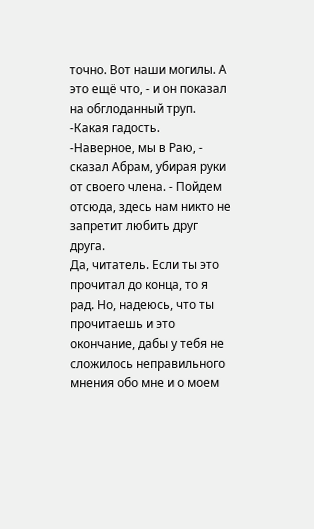точно. Вот наши могилы. А это ещё что, - и он показал на обглоданный труп.
-Какая гадость.
-Наверное, мы в Раю, - сказал Абрам, убирая руки от своего члена. - Пойдем отсюда, здесь нам никто не запретит любить друг друга.
Да, читатель. Если ты это прочитал до конца, то я рад. Но, надеюсь, что ты прочитаешь и это окончание, дабы у тебя не сложилось неправильного мнения обо мне и о моем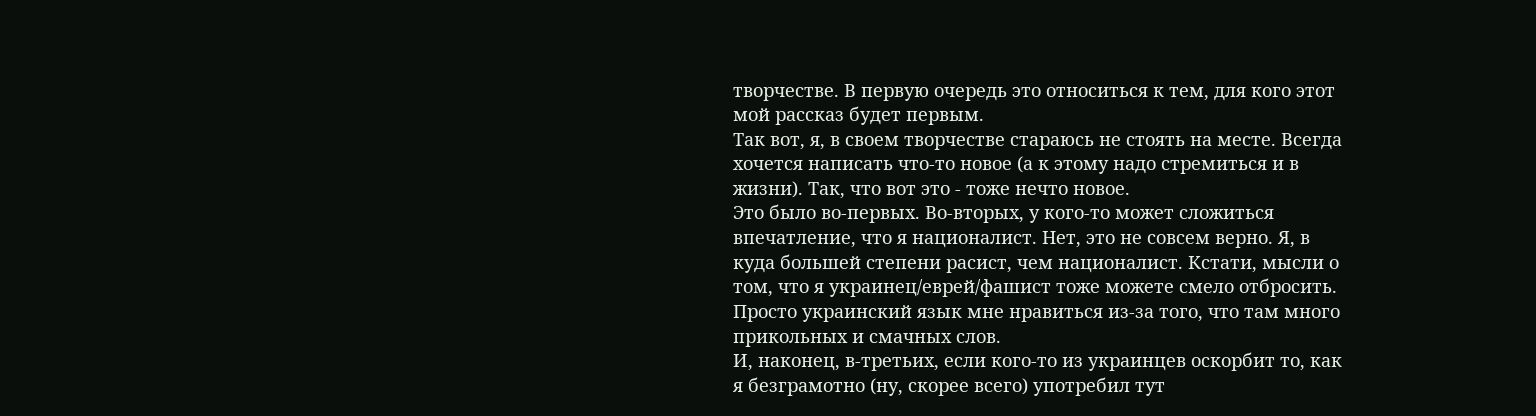творчестве. В первую очередь это относиться к тем, для кого этот мой рассказ будет первым.
Так вот, я, в своем творчестве стараюсь не стоять на месте. Всегда хочется написать что-то новое (а к этому надо стремиться и в жизни). Так, что вот это - тоже нечто новое.
Это было во-первых. Во-вторых, у кого-то может сложиться впечатление, что я националист. Нет, это не совсем верно. Я, в куда большей степени расист, чем националист. Кстати, мысли о том, что я украинец/еврей/фашист тоже можете смело отбросить. Просто украинский язык мне нравиться из-за того, что там много прикольных и смачных слов.
И, наконец, в-третьих, если кого-то из украинцев оскорбит то, как я безграмотно (ну, скорее всего) употребил тут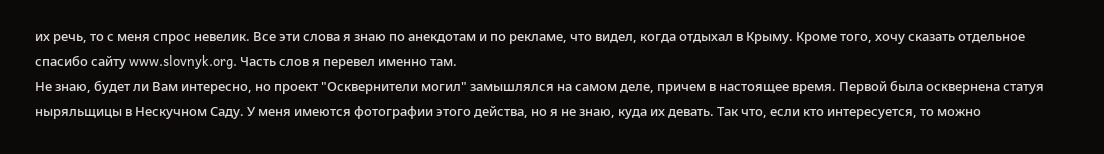их речь, то с меня спрос невелик. Все эти слова я знаю по анекдотам и по рекламе, что видел, когда отдыхал в Крыму. Кроме того, хочу сказать отдельное спасибо сайту www.slovnyk.org. Часть слов я перевел именно там.
Не знаю, будет ли Вам интересно, но проект "Осквернители могил" замышлялся на самом деле, причем в настоящее время. Первой была осквернена статуя ныряльщицы в Нескучном Саду. У меня имеются фотографии этого действа, но я не знаю, куда их девать. Так что, если кто интересуется, то можно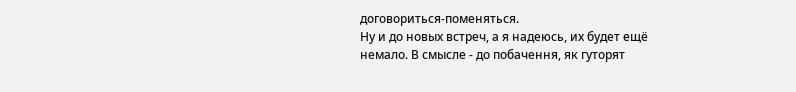договориться-поменяться.
Ну и до новых встреч, а я надеюсь, их будет ещё немало. В смысле - до побачення, як гуторят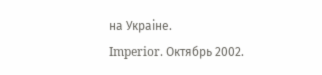на Украiне.
Imperior. Октябрь 2002.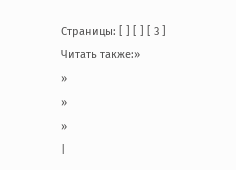Страницы: [ ] [ ] [ 3 ]
Читать также:»
»
»
»
|